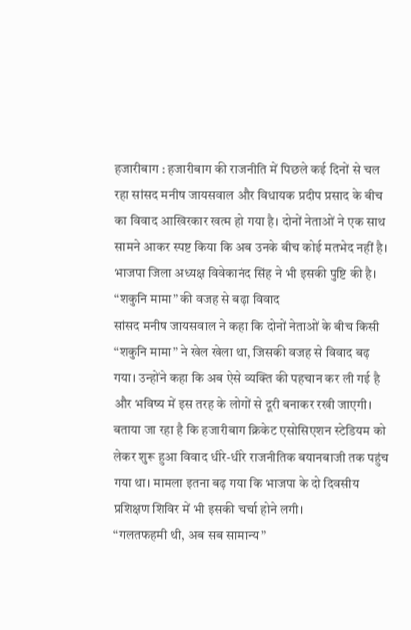हजारीबाग : हजारीबाग की राजनीति में पिछले कई दिनों से चल रहा सांसद मनीष जायसवाल और विधायक प्रदीप प्रसाद के बीच का विवाद आखिरकार खत्म हो गया है। दोनों नेताओं ने एक साथ सामने आकर स्पष्ट किया कि अब उनके बीच कोई मतभेद नहीं है। भाजपा जिला अध्यक्ष विवेकानंद सिंह ने भी इसकी पुष्टि की है।
“शकुनि मामा” की वजह से बढ़ा विवाद
सांसद मनीष जायसवाल ने कहा कि दोनों नेताओं के बीच किसी “शकुनि मामा” ने खेल खेला था, जिसकी वजह से विवाद बढ़ गया। उन्होंने कहा कि अब ऐसे व्यक्ति की पहचान कर ली गई है और भविष्य में इस तरह के लोगों से दूरी बनाकर रखी जाएगी।
बताया जा रहा है कि हजारीबाग क्रिकेट एसोसिएशन स्टेडियम को लेकर शुरू हुआ विवाद धीरे-धीरे राजनीतिक बयानबाजी तक पहुंच गया था। मामला इतना बढ़ गया कि भाजपा के दो दिवसीय प्रशिक्षण शिविर में भी इसकी चर्चा होने लगी।
“गलतफहमी थी, अब सब सामान्य”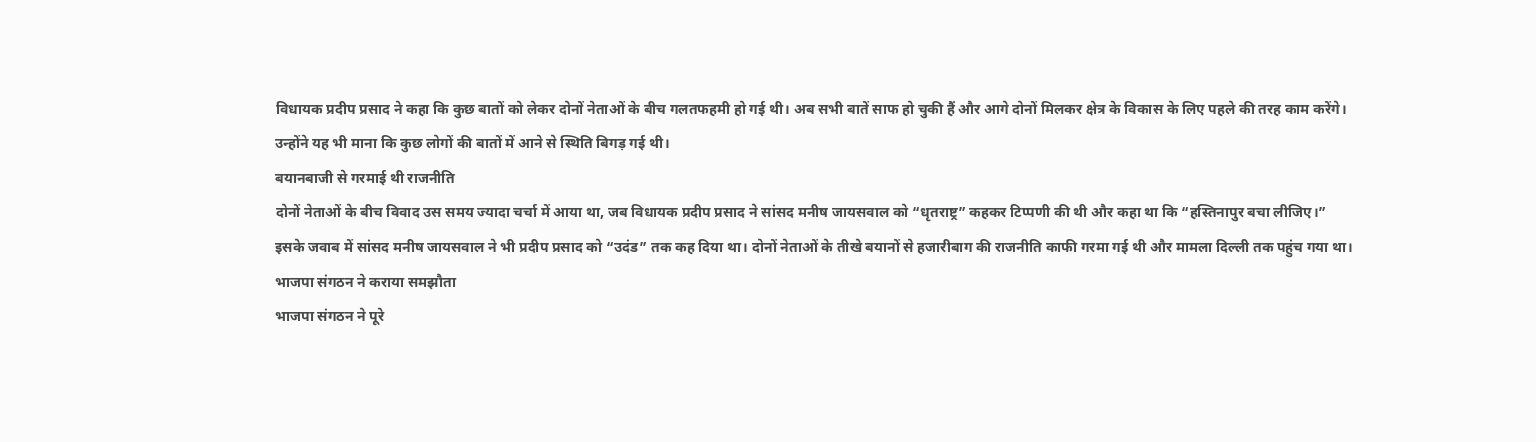विधायक प्रदीप प्रसाद ने कहा कि कुछ बातों को लेकर दोनों नेताओं के बीच गलतफहमी हो गई थी। अब सभी बातें साफ हो चुकी हैं और आगे दोनों मिलकर क्षेत्र के विकास के लिए पहले की तरह काम करेंगे।
उन्होंने यह भी माना कि कुछ लोगों की बातों में आने से स्थिति बिगड़ गई थी।
बयानबाजी से गरमाई थी राजनीति
दोनों नेताओं के बीच विवाद उस समय ज्यादा चर्चा में आया था, जब विधायक प्रदीप प्रसाद ने सांसद मनीष जायसवाल को “धृतराष्ट्र” कहकर टिप्पणी की थी और कहा था कि “हस्तिनापुर बचा लीजिए।”
इसके जवाब में सांसद मनीष जायसवाल ने भी प्रदीप प्रसाद को “उदंड” तक कह दिया था। दोनों नेताओं के तीखे बयानों से हजारीबाग की राजनीति काफी गरमा गई थी और मामला दिल्ली तक पहुंच गया था।
भाजपा संगठन ने कराया समझौता
भाजपा संगठन ने पूरे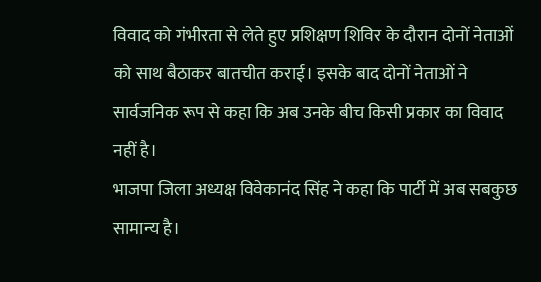विवाद को गंभीरता से लेते हुए प्रशिक्षण शिविर के दौरान दोनों नेताओं को साथ बैठाकर बातचीत कराई। इसके बाद दोनों नेताओं ने सार्वजनिक रूप से कहा कि अब उनके बीच किसी प्रकार का विवाद नहीं है।
भाजपा जिला अध्यक्ष विवेकानंद सिंह ने कहा कि पार्टी में अब सबकुछ सामान्य है।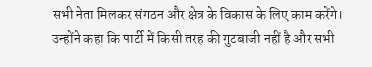सभी नेता मिलकर संगठन और क्षेत्र के विकास के लिए काम करेंगे। उन्होंने कहा कि पार्टी में किसी तरह की गुटबाजी नहीं है और सभी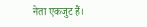नेता एकजुट हैं।